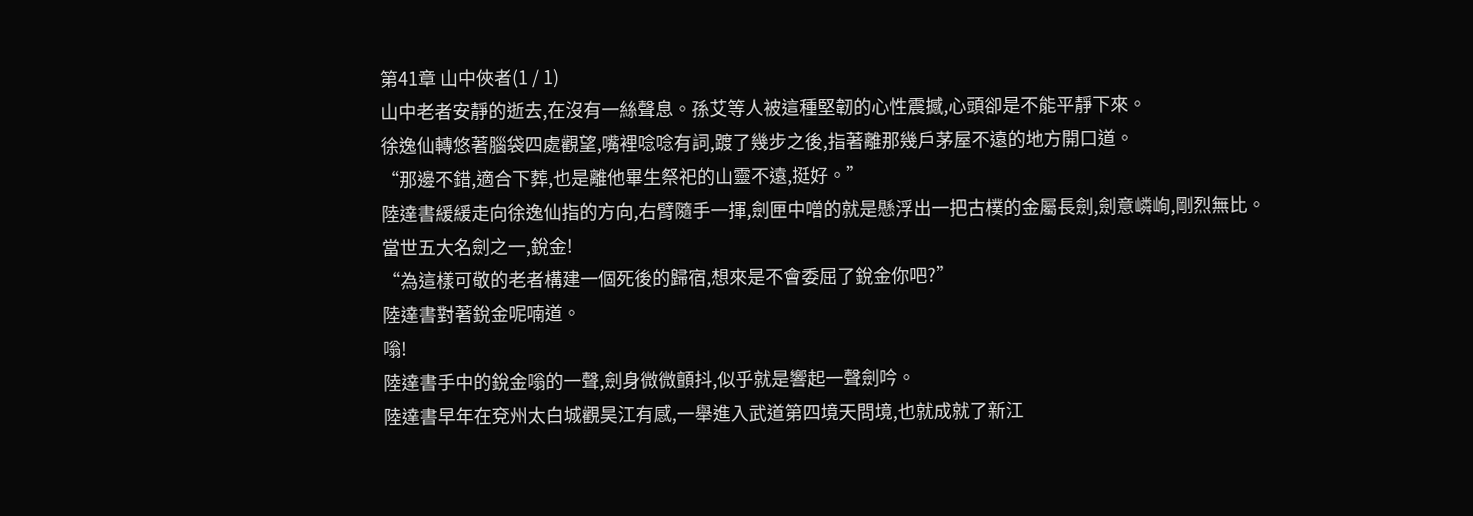第41章 山中俠者(1 / 1)
山中老者安靜的逝去,在沒有一絲聲息。孫艾等人被這種堅韌的心性震撼,心頭卻是不能平靜下來。
徐逸仙轉悠著腦袋四處觀望,嘴裡唸唸有詞,踱了幾步之後,指著離那幾戶茅屋不遠的地方開口道。
“那邊不錯,適合下葬,也是離他畢生祭祀的山靈不遠,挺好。”
陸達書緩緩走向徐逸仙指的方向,右臂隨手一揮,劍匣中噌的就是懸浮出一把古樸的金屬長劍,劍意嶙峋,剛烈無比。
當世五大名劍之一,銳金!
“為這樣可敬的老者構建一個死後的歸宿,想來是不會委屈了銳金你吧?”
陸達書對著銳金呢喃道。
嗡!
陸達書手中的銳金嗡的一聲,劍身微微顫抖,似乎就是響起一聲劍吟。
陸達書早年在兗州太白城觀昊江有感,一舉進入武道第四境天問境,也就成就了新江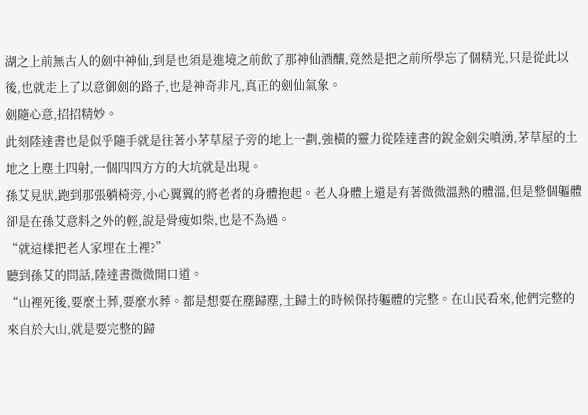湖之上前無古人的劍中神仙,到是也須是進境之前飲了那神仙酒釀,竟然是把之前所學忘了個精光,只是從此以後,也就走上了以意御劍的路子,也是神奇非凡,真正的劍仙氣象。
劍隨心意,招招精妙。
此刻陸達書也是似乎隨手就是往著小茅草屋子旁的地上一劃,強橫的靈力從陸達書的銳金劍尖噴湧,茅草屋的土地之上塵土四射,一個四四方方的大坑就是出現。
孫艾見狀,跑到那張躺椅旁,小心翼翼的將老者的身體抱起。老人身體上還是有著微微溫熱的體溫,但是整個軀體卻是在孫艾意料之外的輕,說是骨瘦如柴,也是不為過。
“就這樣把老人家埋在土裡?”
聽到孫艾的問話,陸達書微微開口道。
“山裡死後,要麼土葬,要麼水葬。都是想要在塵歸塵,土歸土的時候保持軀體的完整。在山民看來,他們完整的來自於大山,就是要完整的歸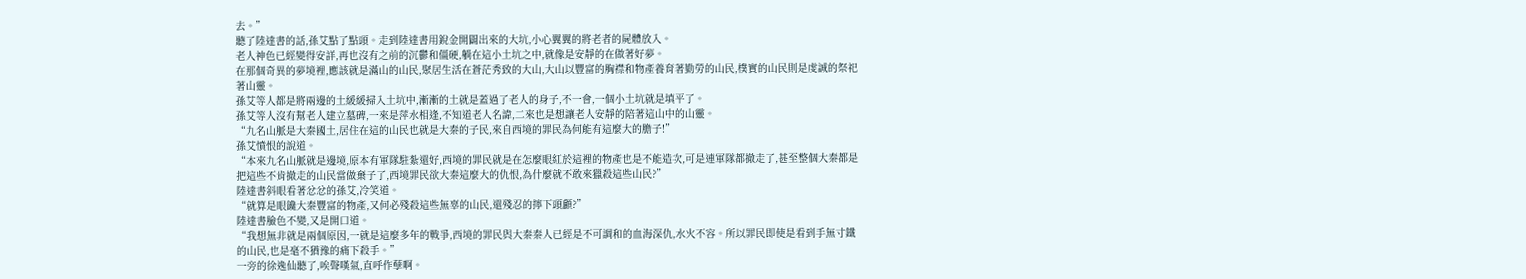去。”
聽了陸達書的話,孫艾點了點頭。走到陸達書用銳金開闢出來的大坑,小心翼翼的將老者的屍體放入。
老人神色已經變得安詳,再也沒有之前的沉鬱和僵硬,躺在這小土坑之中,就像是安靜的在做著好夢。
在那個奇異的夢境裡,應該就是滿山的山民,聚居生活在蒼茫秀致的大山,大山以豐富的胸襟和物產養育著勤勞的山民,樸實的山民則是虔誠的祭祀著山靈。
孫艾等人都是將兩邊的土緩緩掃入土坑中,漸漸的土就是蓋過了老人的身子,不一會,一個小土坑就是填平了。
孫艾等人沒有幫老人建立墓碑,一來是萍水相逢,不知道老人名諱,二來也是想讓老人安靜的陪著這山中的山靈。
“九名山脈是大秦國土,居住在這的山民也就是大秦的子民,來自西境的罪民為何能有這麼大的膽子!”
孫艾憤恨的說道。
“本來九名山脈就是邊境,原本有軍隊駐紮還好,西境的罪民就是在怎麼眼紅於這裡的物產也是不能造次,可是連軍隊都撤走了,甚至整個大秦都是把這些不肯撤走的山民當做棄子了,西境罪民欲大秦這麼大的仇恨,為什麼就不敢來獵殺這些山民?”
陸達書斜眼看著忿忿的孫艾,冷笑道。
“就算是眼饞大秦豐富的物產,又何必殘殺這些無辜的山民,還殘忍的擰下頭顱?”
陸達書臉色不變,又是開口道。
“我想無非就是兩個原因,一就是這麼多年的戰爭,西境的罪民與大秦秦人已經是不可調和的血海深仇,水火不容。所以罪民即使是看到手無寸鐵的山民,也是毫不猶豫的痛下殺手。”
一旁的徐逸仙聽了,唉聲嘆氣,直呼作孽啊。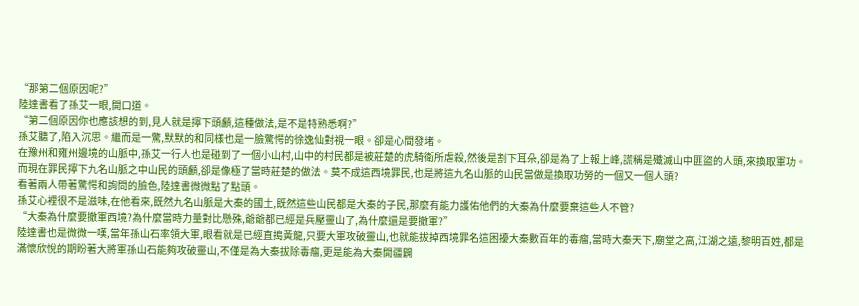“那第二個原因呢?”
陸達書看了孫艾一眼,開口道。
“第二個原因你也應該想的到,見人就是擰下頭顱,這種做法,是不是特熟悉啊?”
孫艾聽了,陷入沉思。繼而是一驚,默默的和同樣也是一臉驚愕的徐逸仙對視一眼。卻是心間發堵。
在豫州和雍州邊境的山脈中,孫艾一行人也是碰到了一個小山村,山中的村民都是被莊楚的虎騎衛所虐殺,然後是割下耳朵,卻是為了上報上峰,謊稱是殲滅山中匪盜的人頭,來換取軍功。
而現在罪民擰下九名山脈之中山民的頭顱,卻是像極了當時莊楚的做法。莫不成這西境罪民,也是將這九名山脈的山民當做是換取功勞的一個又一個人頭?
看著兩人帶著驚愕和詢問的臉色,陸達書微微點了點頭。
孫艾心裡很不是滋味,在他看來,既然九名山脈是大秦的國土,既然這些山民都是大秦的子民,那麼有能力護佑他們的大秦為什麼要棄這些人不管?
“大秦為什麼要撤軍西境?為什麼當時力量對比懸殊,爺爺都已經是兵壓靈山了,為什麼還是要撤軍?”
陸達書也是微微一嘆,當年孫山石率領大軍,眼看就是已經直搗黃龍,只要大軍攻破靈山,也就能拔掉西境罪名這困擾大秦數百年的毒瘤,當時大秦天下,廟堂之高,江湖之遠,黎明百姓,都是滿懷欣悅的期盼著大將軍孫山石能夠攻破靈山,不僅是為大秦拔除毒瘤,更是能為大秦開疆闢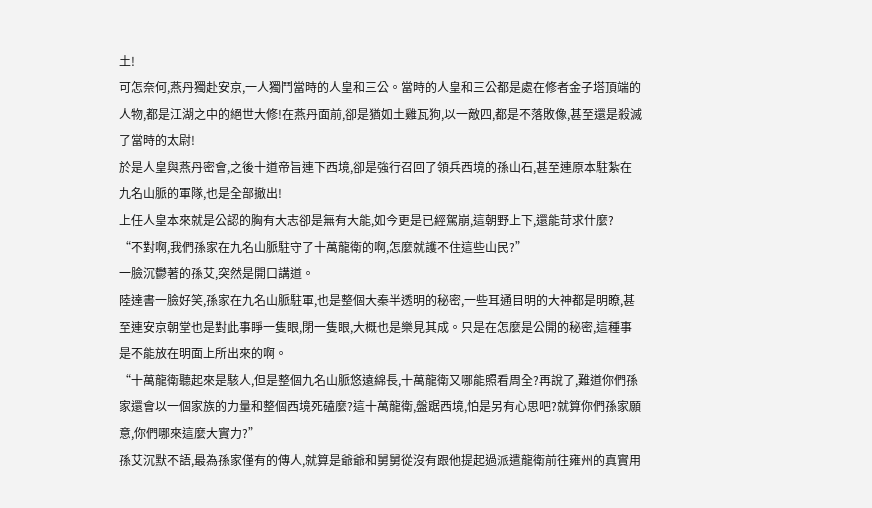土!
可怎奈何,燕丹獨赴安京,一人獨鬥當時的人皇和三公。當時的人皇和三公都是處在修者金子塔頂端的人物,都是江湖之中的絕世大修!在燕丹面前,卻是猶如土雞瓦狗,以一敵四,都是不落敗像,甚至還是殺滅了當時的太尉!
於是人皇與燕丹密會,之後十道帝旨連下西境,卻是強行召回了領兵西境的孫山石,甚至連原本駐紮在九名山脈的軍隊,也是全部撤出!
上任人皇本來就是公認的胸有大志卻是無有大能,如今更是已經駕崩,這朝野上下,還能苛求什麼?
“不對啊,我們孫家在九名山脈駐守了十萬龍衛的啊,怎麼就護不住這些山民?”
一臉沉鬱著的孫艾,突然是開口講道。
陸達書一臉好笑,孫家在九名山脈駐軍,也是整個大秦半透明的秘密,一些耳通目明的大神都是明瞭,甚至連安京朝堂也是對此事睜一隻眼,閉一隻眼,大概也是樂見其成。只是在怎麼是公開的秘密,這種事是不能放在明面上所出來的啊。
“十萬龍衛聽起來是駭人,但是整個九名山脈悠遠綿長,十萬龍衛又哪能照看周全?再說了,難道你們孫家還會以一個家族的力量和整個西境死磕麼?這十萬龍衛,盤踞西境,怕是另有心思吧?就算你們孫家願意,你們哪來這麼大實力?”
孫艾沉默不語,最為孫家僅有的傳人,就算是爺爺和舅舅從沒有跟他提起過派遣龍衛前往雍州的真實用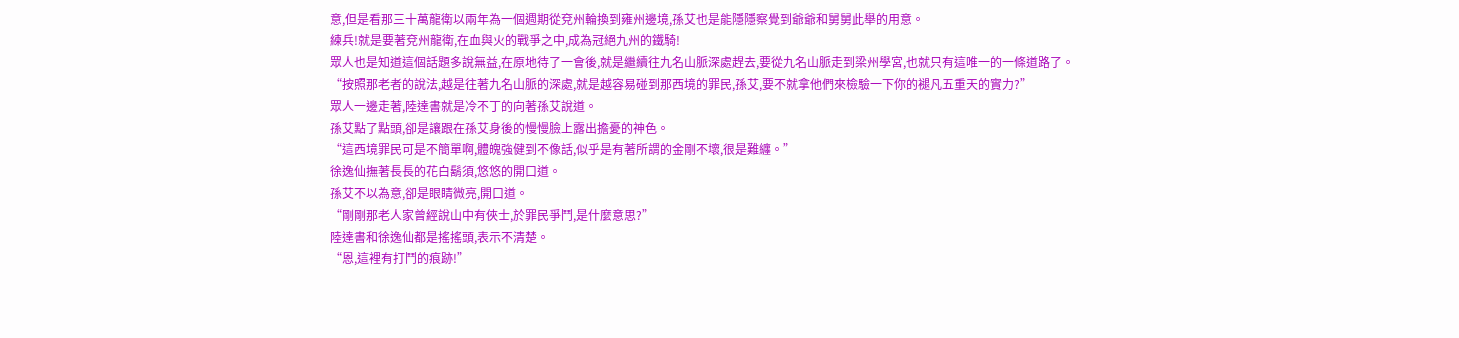意,但是看那三十萬龍衛以兩年為一個週期從兗州輪換到雍州邊境,孫艾也是能隱隱察覺到爺爺和舅舅此舉的用意。
練兵!就是要著兗州龍衛,在血與火的戰爭之中,成為冠絕九州的鐵騎!
眾人也是知道這個話題多說無益,在原地待了一會後,就是繼續往九名山脈深處趕去,要從九名山脈走到梁州學宮,也就只有這唯一的一條道路了。
“按照那老者的說法,越是往著九名山脈的深處,就是越容易碰到那西境的罪民,孫艾,要不就拿他們來檢驗一下你的褪凡五重天的實力?”
眾人一邊走著,陸達書就是冷不丁的向著孫艾說道。
孫艾點了點頭,卻是讓跟在孫艾身後的慢慢臉上露出擔憂的神色。
“這西境罪民可是不簡單啊,體魄強健到不像話,似乎是有著所謂的金剛不壞,很是難纏。”
徐逸仙撫著長長的花白鬍須,悠悠的開口道。
孫艾不以為意,卻是眼睛微亮,開口道。
“剛剛那老人家曾經說山中有俠士,於罪民爭鬥,是什麼意思?”
陸達書和徐逸仙都是搖搖頭,表示不清楚。
“恩,這裡有打鬥的痕跡!”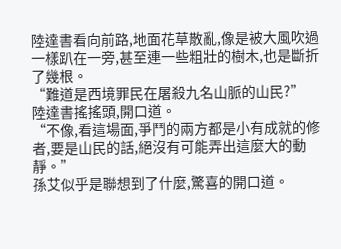陸達書看向前路,地面花草散亂,像是被大風吹過一樣趴在一旁,甚至連一些粗壯的樹木,也是斷折了幾根。
“難道是西境罪民在屠殺九名山脈的山民?”
陸達書搖搖頭,開口道。
“不像,看這場面,爭鬥的兩方都是小有成就的修者,要是山民的話,絕沒有可能弄出這麼大的動靜。”
孫艾似乎是聯想到了什麼,驚喜的開口道。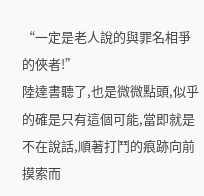“一定是老人說的與罪名相爭的俠者!”
陸達書聽了,也是微微點頭,似乎的確是只有這個可能,當即就是不在說話,順著打鬥的痕跡向前摸索而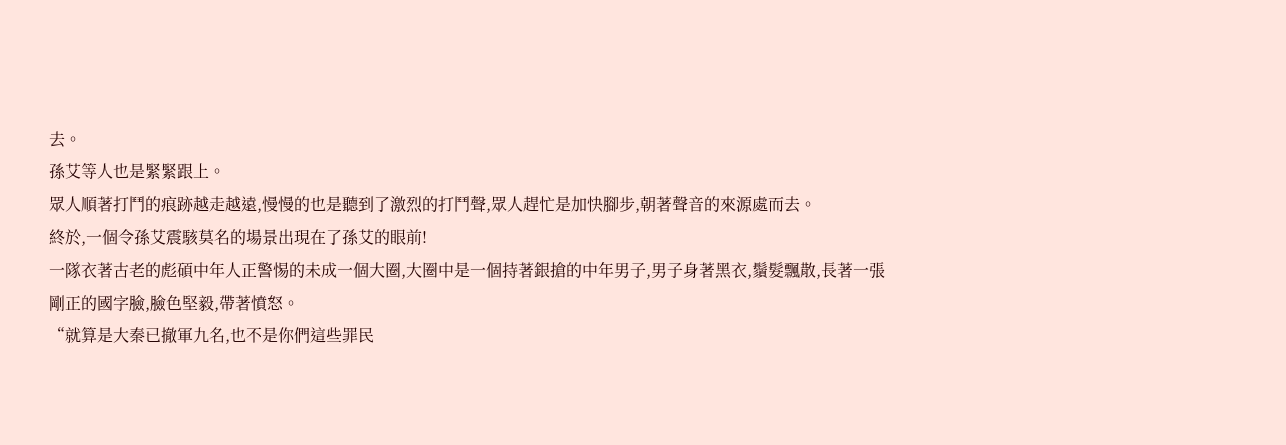去。
孫艾等人也是緊緊跟上。
眾人順著打鬥的痕跡越走越遠,慢慢的也是聽到了激烈的打鬥聲,眾人趕忙是加快腳步,朝著聲音的來源處而去。
終於,一個令孫艾震駭莫名的場景出現在了孫艾的眼前!
一隊衣著古老的彪碩中年人正警惕的未成一個大圈,大圈中是一個持著銀搶的中年男子,男子身著黑衣,鬚髮飄散,長著一張剛正的國字臉,臉色堅毅,帶著憤怒。
“就算是大秦已撤軍九名,也不是你們這些罪民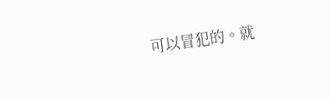可以冒犯的。就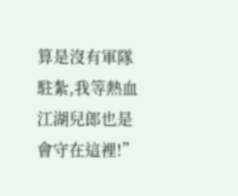算是沒有軍隊駐紮,我等熱血江湖兒郎也是會守在這裡!”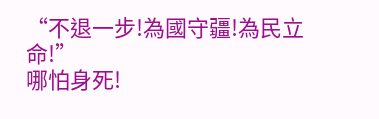“不退一步!為國守疆!為民立命!”
哪怕身死!